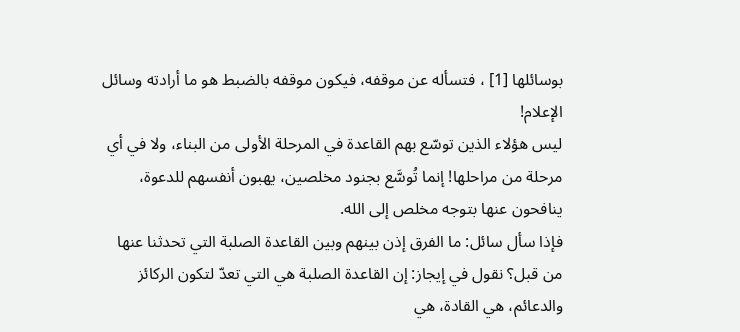بوسائلها [1] ، فتسأله عن موقفه، فيكون موقفه بالضبط هو ما أرادته وسائل الإعلام!
ليس هؤلاء الذين توسّع بهم القاعدة في المرحلة الأولى من البناء، ولا في أي مرحلة من مراحلها! إنما تُوسَّع بجنود مخلصين، يهبون أنفسهم للدعوة، ينافحون عنها بتوجه مخلص إلى الله.
فإذا سأل سائل: ما الفرق إذن بينهم وبين القاعدة الصلبة التي تحدثنا عنها من قبل؟ نقول في إيجاز: إن القاعدة الصلبة هي التي تعدّ لتكون الركائز والدعائم، هي القادة، هي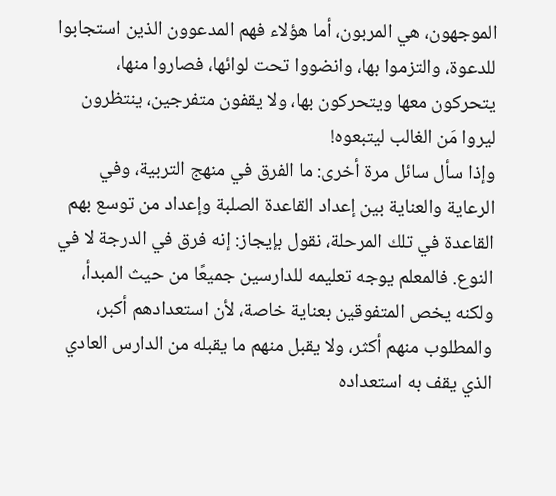الموجهون، هي المربون، أما هؤلاء فهم المدعوون الذين استجابوا للدعوة، والتزموا بها، وانضووا تحت لوائها، فصاروا منها، يتحركون معها ويتحركون بها، ولا يقفون متفرجين، ينتظرون ليروا مَن الغالب ليتبعوه!
وإذا سأل سائل مرة أخرى: ما الفرق في منهج التربية، وفي الرعاية والعناية بين إعداد القاعدة الصلبة وإعداد من توسع بهم القاعدة في تلك المرحلة، نقول بإيجاز: إنه فرق في الدرجة لا في النوع. فالمعلم يوجه تعليمه للدارسين جميعًا من حيث المبدأ، ولكنه يخص المتفوقين بعناية خاصة، لأن استعدادهم أكبر، والمطلوب منهم أكثر، ولا يقبل منهم ما يقبله من الدارس العادي الذي يقف به استعداده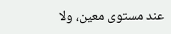عند مستوى معين، ولا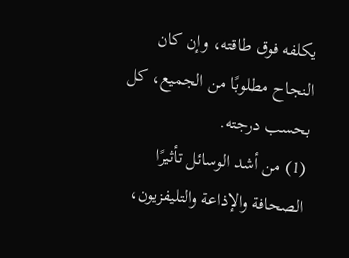يكلفه فوق طاقته، وإن كان النجاح مطلوبًا من الجميع، كل بحسب درجته.
(1) من أشد الوسائل تأثيرًا الصحافة والإذاعة والتليفزيون،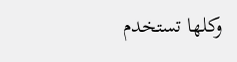وكلها تستخدم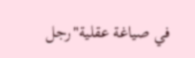في صياغة عقلية"رجل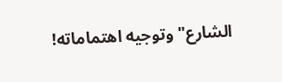الشارع"وتوجيه اهتماماته!